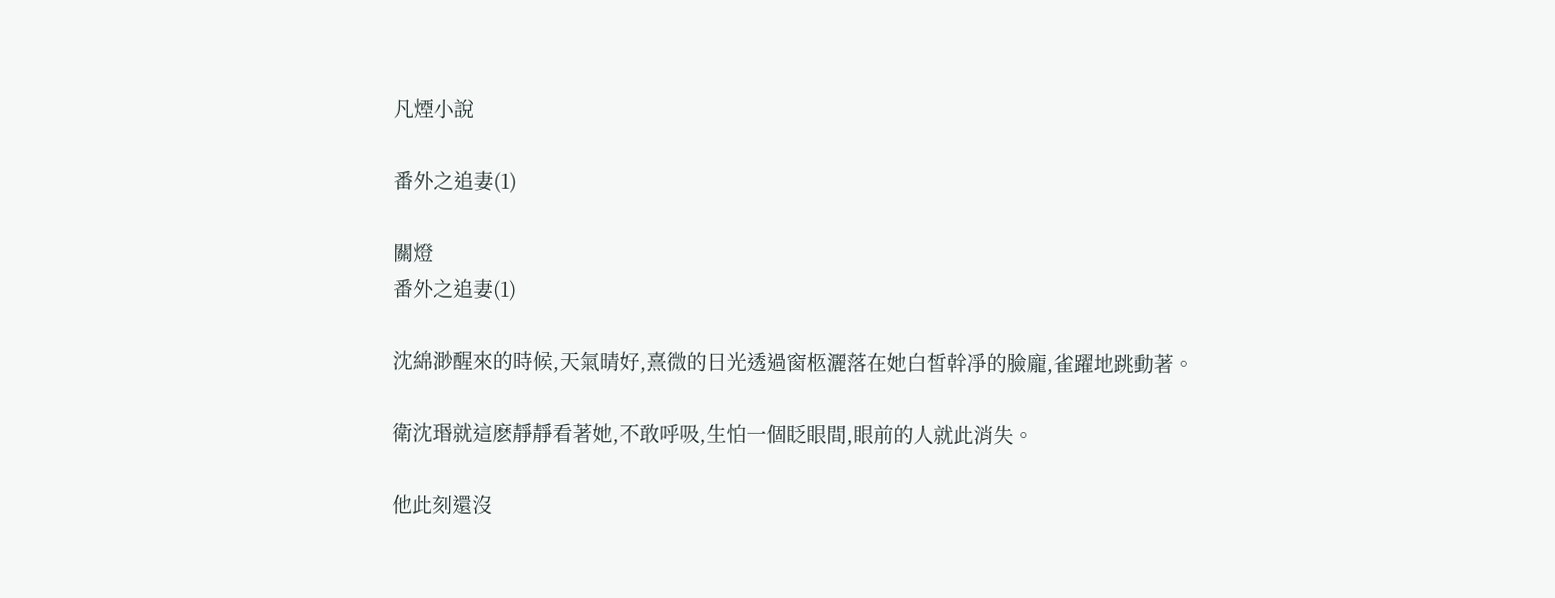凡煙小說

番外之追妻(1)

關燈
番外之追妻(1)

沈綿渺醒來的時候,天氣晴好,熹微的日光透過窗柩灑落在她白皙幹凈的臉龐,雀躍地跳動著。

衛沈瑉就這麽靜靜看著她,不敢呼吸,生怕一個眨眼間,眼前的人就此消失。

他此刻還沒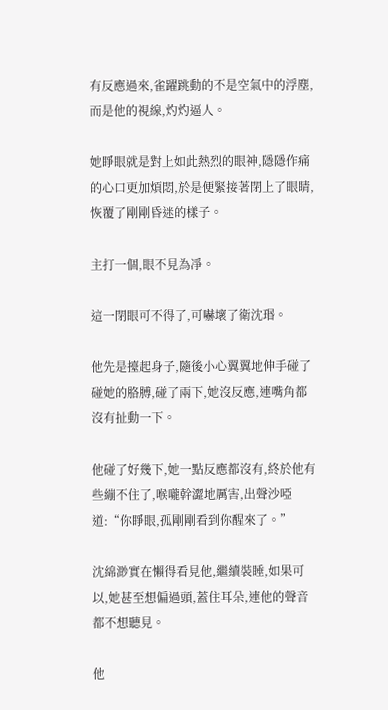有反應過來,雀躍跳動的不是空氣中的浮塵,而是他的視線,灼灼逼人。

她睜眼就是對上如此熱烈的眼神,隱隱作痛的心口更加煩悶,於是便緊接著閉上了眼睛,恢覆了剛剛昏迷的樣子。

主打一個,眼不見為凈。

這一閉眼可不得了,可嚇壞了衛沈瑉。

他先是擡起身子,隨後小心翼翼地伸手碰了碰她的胳膊,碰了兩下,她沒反應,連嘴角都沒有扯動一下。

他碰了好幾下,她一點反應都沒有,終於他有些繃不住了,喉嚨幹澀地厲害,出聲沙啞道:“你睜眼,孤剛剛看到你醒來了。”

沈綿渺實在懶得看見他,繼續裝睡,如果可以,她甚至想偏過頭,蓋住耳朵,連他的聲音都不想聽見。

他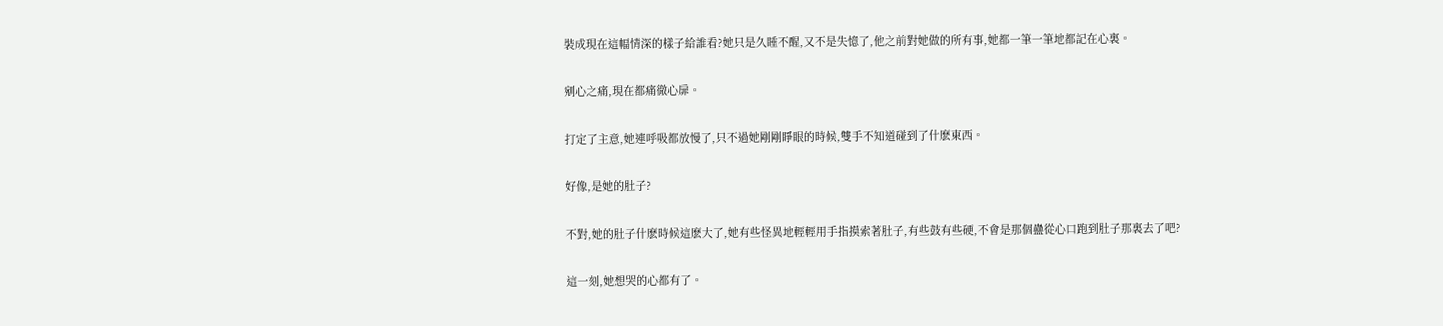裝成現在這幅情深的樣子給誰看?她只是久睡不醒,又不是失憶了,他之前對她做的所有事,她都一筆一筆地都記在心裏。

剜心之痛,現在都痛徹心扉。

打定了主意,她連呼吸都放慢了,只不過她剛剛睜眼的時候,雙手不知道碰到了什麽東西。

好像,是她的肚子?

不對,她的肚子什麽時候這麽大了,她有些怪異地輕輕用手指摸索著肚子,有些鼓有些硬,不會是那個蠱從心口跑到肚子那裏去了吧?

這一刻,她想哭的心都有了。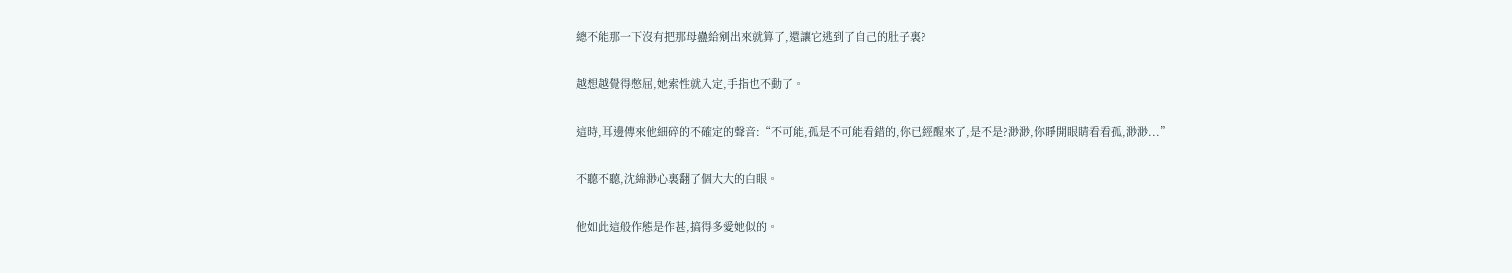總不能那一下沒有把那母蠱給剜出來就算了,還讓它逃到了自己的肚子裏?

越想越覺得憋屈,她索性就入定,手指也不動了。

這時,耳邊傳來他細碎的不確定的聲音:“不可能,孤是不可能看錯的,你已經醒來了,是不是?渺渺,你睜開眼睛看看孤,渺渺...”

不聽不聽,沈綿渺心裏翻了個大大的白眼。

他如此這般作態是作甚,搞得多愛她似的。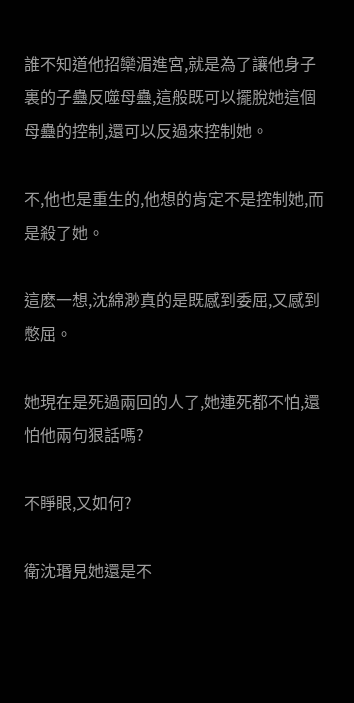誰不知道他招欒湄進宮,就是為了讓他身子裏的子蠱反噬母蠱,這般既可以擺脫她這個母蠱的控制,還可以反過來控制她。

不,他也是重生的,他想的肯定不是控制她,而是殺了她。

這麽一想,沈綿渺真的是既感到委屈,又感到憋屈。

她現在是死過兩回的人了,她連死都不怕,還怕他兩句狠話嗎?

不睜眼,又如何?

衛沈瑉見她還是不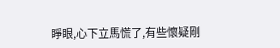睜眼,心下立馬慌了,有些懷疑剛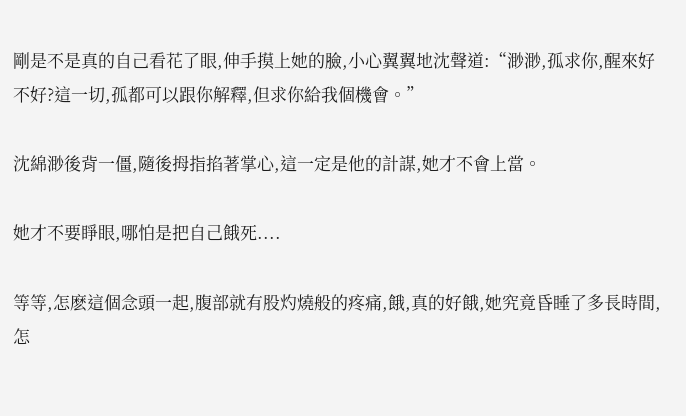剛是不是真的自己看花了眼,伸手摸上她的臉,小心翼翼地沈聲道:“渺渺,孤求你,醒來好不好?這一切,孤都可以跟你解釋,但求你給我個機會。”

沈綿渺後背一僵,隨後拇指掐著掌心,這一定是他的計謀,她才不會上當。

她才不要睜眼,哪怕是把自己餓死....

等等,怎麽這個念頭一起,腹部就有股灼燒般的疼痛,餓,真的好餓,她究竟昏睡了多長時間,怎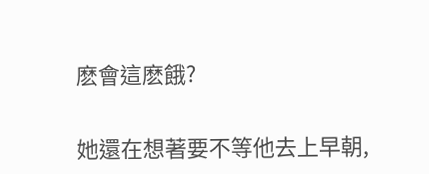麽會這麽餓?

她還在想著要不等他去上早朝,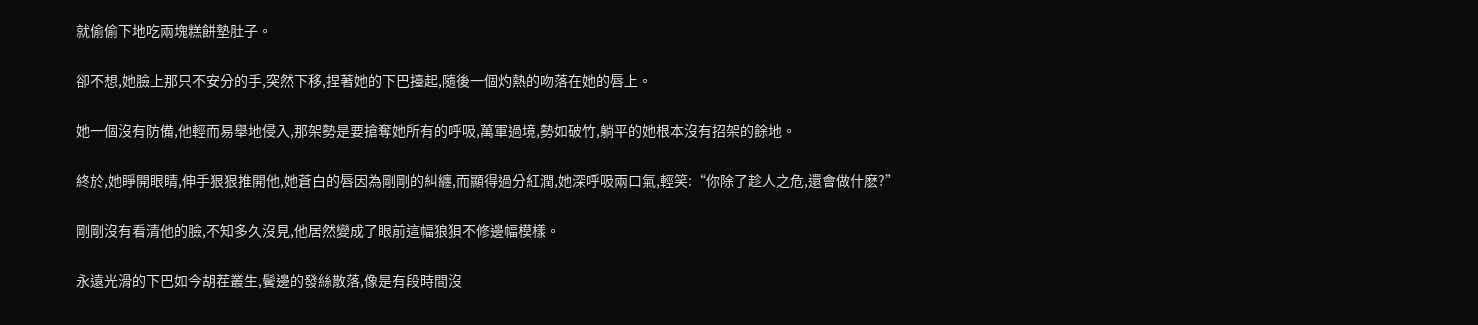就偷偷下地吃兩塊糕餅墊肚子。

卻不想,她臉上那只不安分的手,突然下移,捏著她的下巴擡起,隨後一個灼熱的吻落在她的唇上。

她一個沒有防備,他輕而易舉地侵入,那架勢是要搶奪她所有的呼吸,萬軍過境,勢如破竹,躺平的她根本沒有招架的餘地。

終於,她睜開眼睛,伸手狠狠推開他,她蒼白的唇因為剛剛的糾纏,而顯得過分紅潤,她深呼吸兩口氣,輕笑:“你除了趁人之危,還會做什麽?”

剛剛沒有看清他的臉,不知多久沒見,他居然變成了眼前這幅狼狽不修邊幅模樣。

永遠光滑的下巴如今胡茬叢生,鬢邊的發絲散落,像是有段時間沒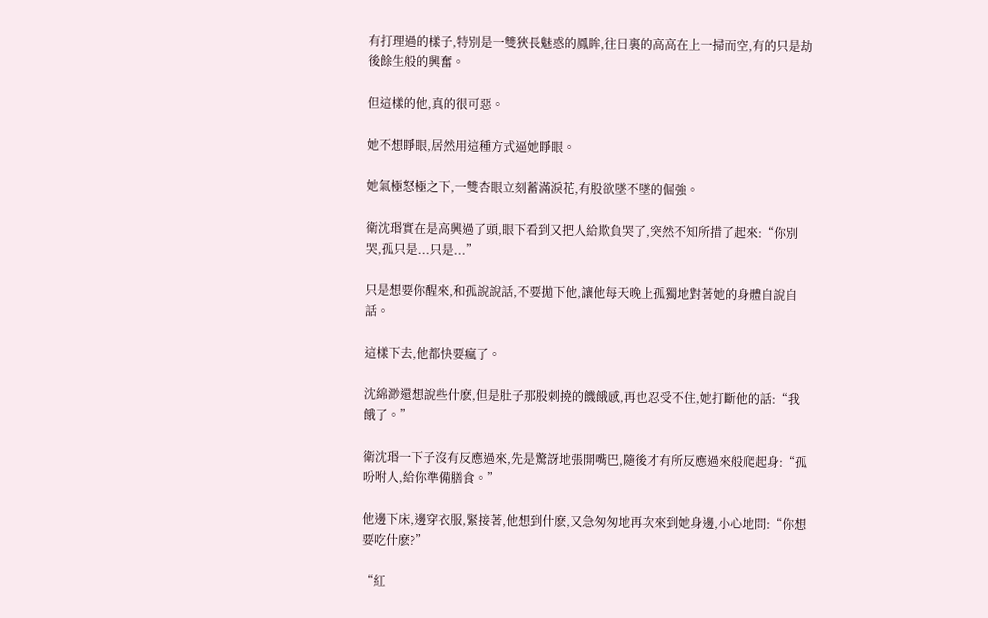有打理過的樣子,特別是一雙狹長魅惑的鳳眸,往日裏的高高在上一掃而空,有的只是劫後餘生般的興奮。

但這樣的他,真的很可惡。

她不想睜眼,居然用這種方式逼她睜眼。

她氣極怒極之下,一雙杏眼立刻蓄滿淚花,有股欲墜不墜的倔強。

衛沈瑉實在是高興過了頭,眼下看到又把人給欺負哭了,突然不知所措了起來:“你別哭,孤只是...只是...”

只是想要你醒來,和孤說說話,不要拋下他,讓他每天晚上孤獨地對著她的身體自說自話。

這樣下去,他都快要瘋了。

沈綿渺還想說些什麽,但是肚子那股刺撓的饑餓感,再也忍受不住,她打斷他的話:“我餓了。”

衛沈瑉一下子沒有反應過來,先是驚訝地張開嘴巴,隨後才有所反應過來般爬起身:“孤吩咐人,給你準備膳食。”

他邊下床,邊穿衣服,緊接著,他想到什麽,又急匆匆地再次來到她身邊,小心地問:“你想要吃什麽?”

“紅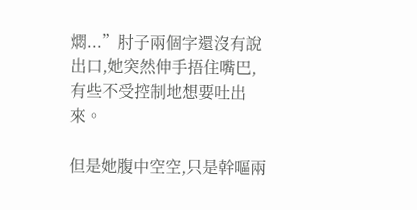燜...”肘子兩個字還沒有說出口,她突然伸手捂住嘴巴,有些不受控制地想要吐出來。

但是她腹中空空,只是幹嘔兩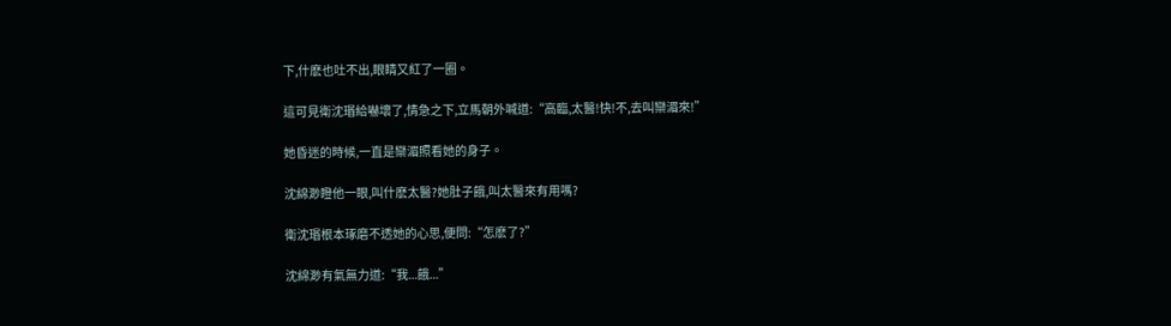下,什麽也吐不出,眼睛又紅了一圈。

這可見衛沈瑉給嚇壞了,情急之下,立馬朝外喊道:“高臨,太醫!快!不,去叫欒湄來!”

她昏迷的時候,一直是欒湄照看她的身子。

沈綿渺瞪他一眼,叫什麽太醫?她肚子餓,叫太醫來有用嗎?

衛沈瑉根本琢磨不透她的心思,便問:“怎麽了?”

沈綿渺有氣無力道:“我...餓...”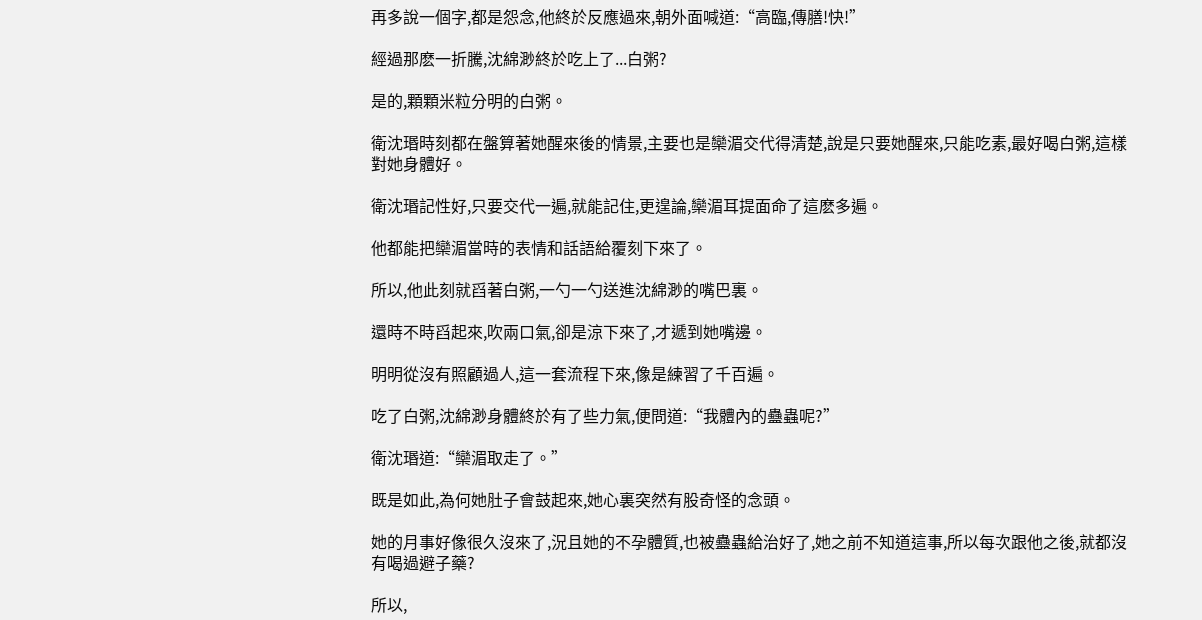再多說一個字,都是怨念,他終於反應過來,朝外面喊道:“高臨,傳膳!快!”

經過那麽一折騰,沈綿渺終於吃上了...白粥?

是的,顆顆米粒分明的白粥。

衛沈瑉時刻都在盤算著她醒來後的情景,主要也是欒湄交代得清楚,說是只要她醒來,只能吃素,最好喝白粥,這樣對她身體好。

衛沈瑉記性好,只要交代一遍,就能記住,更遑論,欒湄耳提面命了這麽多遍。

他都能把欒湄當時的表情和話語給覆刻下來了。

所以,他此刻就舀著白粥,一勺一勺送進沈綿渺的嘴巴裏。

還時不時舀起來,吹兩口氣,卻是涼下來了,才遞到她嘴邊。

明明從沒有照顧過人,這一套流程下來,像是練習了千百遍。

吃了白粥,沈綿渺身體終於有了些力氣,便問道:“我體內的蠱蟲呢?”

衛沈瑉道:“欒湄取走了。”

既是如此,為何她肚子會鼓起來,她心裏突然有股奇怪的念頭。

她的月事好像很久沒來了,況且她的不孕體質,也被蠱蟲給治好了,她之前不知道這事,所以每次跟他之後,就都沒有喝過避子藥?

所以,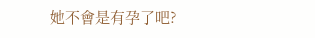她不會是有孕了吧?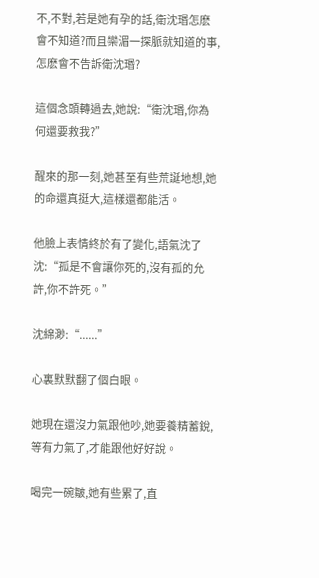不,不對,若是她有孕的話,衛沈瑉怎麽會不知道?而且欒湄一探脈就知道的事,怎麽會不告訴衛沈瑉?

這個念頭轉過去,她說:“衛沈瑉,你為何還要救我?”

醒來的那一刻,她甚至有些荒誕地想,她的命還真挺大,這樣還都能活。

他臉上表情終於有了變化,語氣沈了沈:“孤是不會讓你死的,沒有孤的允許,你不許死。”

沈綿渺:“......”

心裏默默翻了個白眼。

她現在還沒力氣跟他吵,她要養精蓄銳,等有力氣了,才能跟他好好說。

喝完一碗皺,她有些累了,直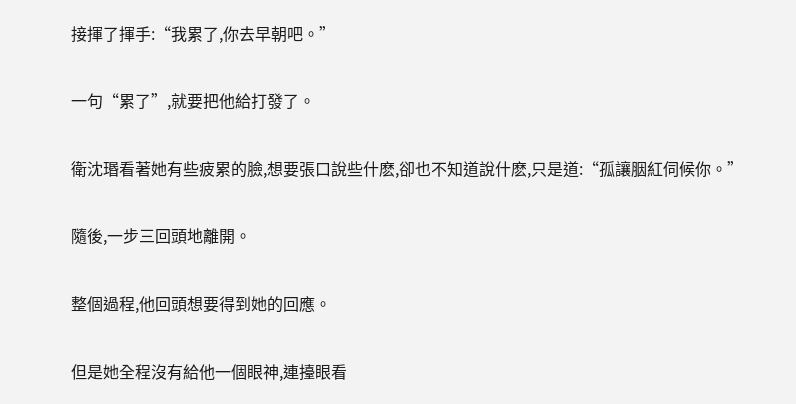接揮了揮手:“我累了,你去早朝吧。”

一句“累了”,就要把他給打發了。

衛沈瑉看著她有些疲累的臉,想要張口說些什麽,卻也不知道說什麽,只是道:“孤讓胭紅伺候你。”

隨後,一步三回頭地離開。

整個過程,他回頭想要得到她的回應。

但是她全程沒有給他一個眼神,連擡眼看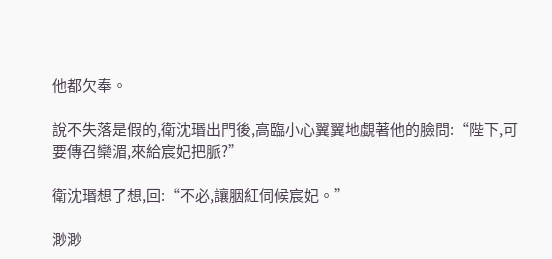他都欠奉。

說不失落是假的,衛沈瑉出門後,高臨小心翼翼地覷著他的臉問:“陛下,可要傳召欒湄,來給宸妃把脈?”

衛沈瑉想了想,回:“不必,讓胭紅伺候宸妃。”

渺渺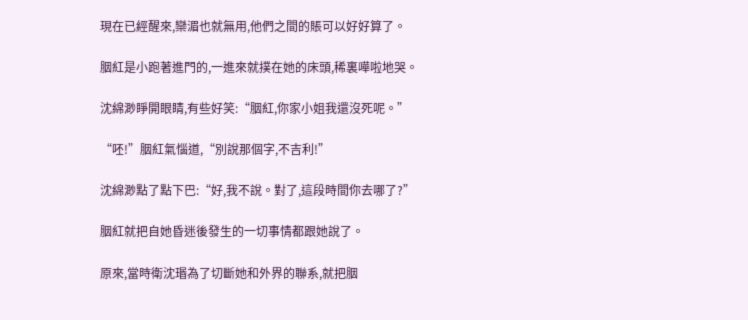現在已經醒來,欒湄也就無用,他們之間的賬可以好好算了。

胭紅是小跑著進門的,一進來就撲在她的床頭,稀裏嘩啦地哭。

沈綿渺睜開眼睛,有些好笑:“胭紅,你家小姐我還沒死呢。”

“呸!”胭紅氣惱道,“別說那個字,不吉利!”

沈綿渺點了點下巴:“好,我不說。對了,這段時間你去哪了?”

胭紅就把自她昏迷後發生的一切事情都跟她說了。

原來,當時衛沈瑉為了切斷她和外界的聯系,就把胭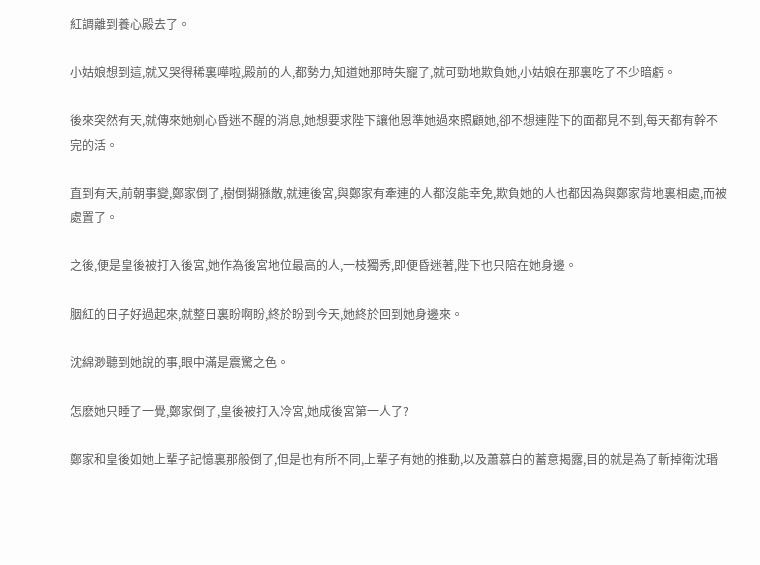紅調離到養心殿去了。

小姑娘想到這,就又哭得稀裏嘩啦,殿前的人,都勢力,知道她那時失寵了,就可勁地欺負她,小姑娘在那裏吃了不少暗虧。

後來突然有天,就傳來她剜心昏迷不醒的消息,她想要求陛下讓他恩準她過來照顧她,卻不想連陛下的面都見不到,每天都有幹不完的活。

直到有天,前朝事變,鄭家倒了,樹倒猢猻散,就連後宮,與鄭家有牽連的人都沒能幸免,欺負她的人也都因為與鄭家背地裏相處,而被處置了。

之後,便是皇後被打入後宮,她作為後宮地位最高的人,一枝獨秀,即便昏迷著,陛下也只陪在她身邊。

胭紅的日子好過起來,就整日裏盼啊盼,終於盼到今天,她終於回到她身邊來。

沈綿渺聽到她說的事,眼中滿是震驚之色。

怎麽她只睡了一覺,鄭家倒了,皇後被打入冷宮,她成後宮第一人了?

鄭家和皇後如她上輩子記憶裏那般倒了,但是也有所不同,上輩子有她的推動,以及蕭慕白的蓄意揭露,目的就是為了斬掉衛沈瑉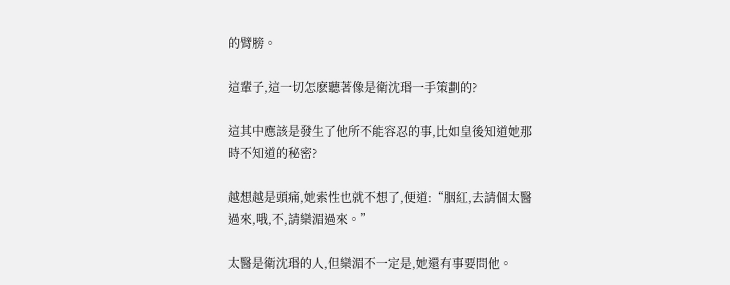的臂膀。

這輩子,這一切怎麽聽著像是衛沈瑉一手策劃的?

這其中應該是發生了他所不能容忍的事,比如皇後知道她那時不知道的秘密?

越想越是頭痛,她索性也就不想了,便道:“胭紅,去請個太醫過來,哦,不,請欒湄過來。”

太醫是衛沈瑉的人,但欒湄不一定是,她還有事要問他。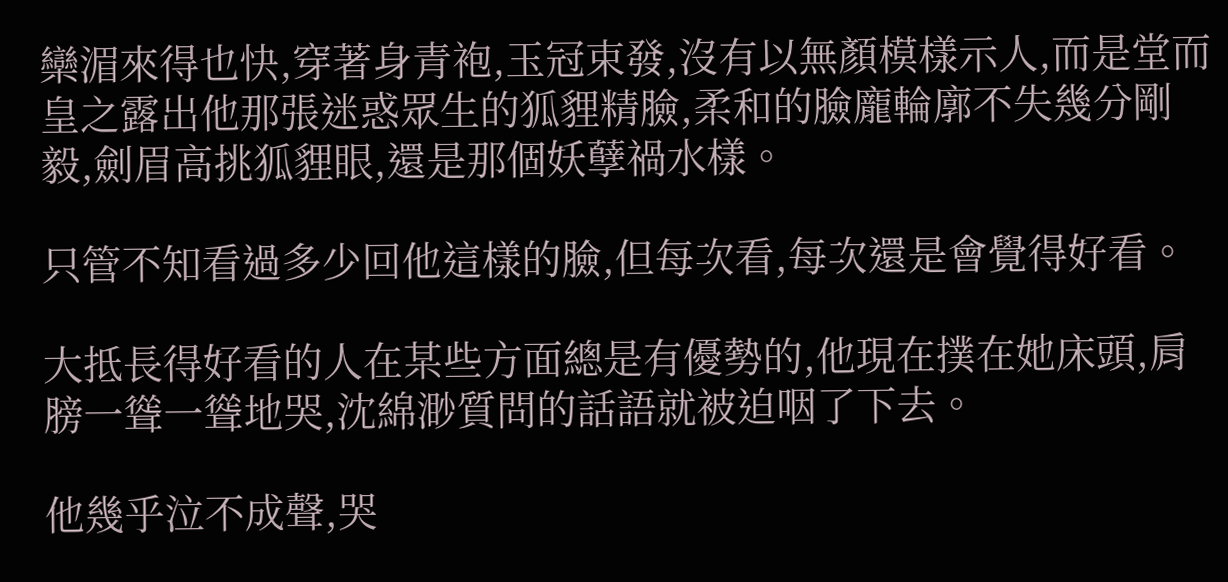欒湄來得也快,穿著身青袍,玉冠束發,沒有以無顏模樣示人,而是堂而皇之露出他那張迷惑眾生的狐貍精臉,柔和的臉龐輪廓不失幾分剛毅,劍眉高挑狐貍眼,還是那個妖孽禍水樣。

只管不知看過多少回他這樣的臉,但每次看,每次還是會覺得好看。

大抵長得好看的人在某些方面總是有優勢的,他現在撲在她床頭,肩膀一聳一聳地哭,沈綿渺質問的話語就被迫咽了下去。

他幾乎泣不成聲,哭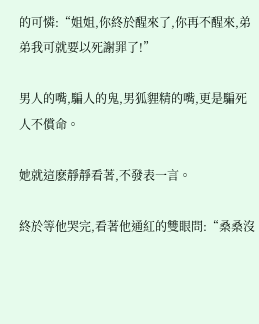的可憐:“姐姐,你終於醒來了,你再不醒來,弟弟我可就要以死謝罪了!”

男人的嘴,騙人的鬼,男狐貍精的嘴,更是騙死人不償命。

她就這麽靜靜看著,不發表一言。

終於等他哭完,看著他通紅的雙眼問:“桑桑沒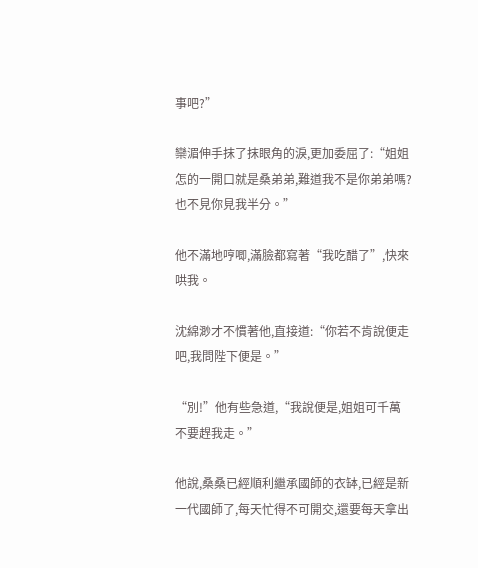事吧?”

欒湄伸手抹了抹眼角的淚,更加委屈了:“姐姐怎的一開口就是桑弟弟,難道我不是你弟弟嗎?也不見你見我半分。”

他不滿地哼唧,滿臉都寫著“我吃醋了”,快來哄我。

沈綿渺才不慣著他,直接道:“你若不肯說便走吧,我問陛下便是。”

“別!”他有些急道,“我說便是,姐姐可千萬不要趕我走。”

他說,桑桑已經順利繼承國師的衣缽,已經是新一代國師了,每天忙得不可開交,還要每天拿出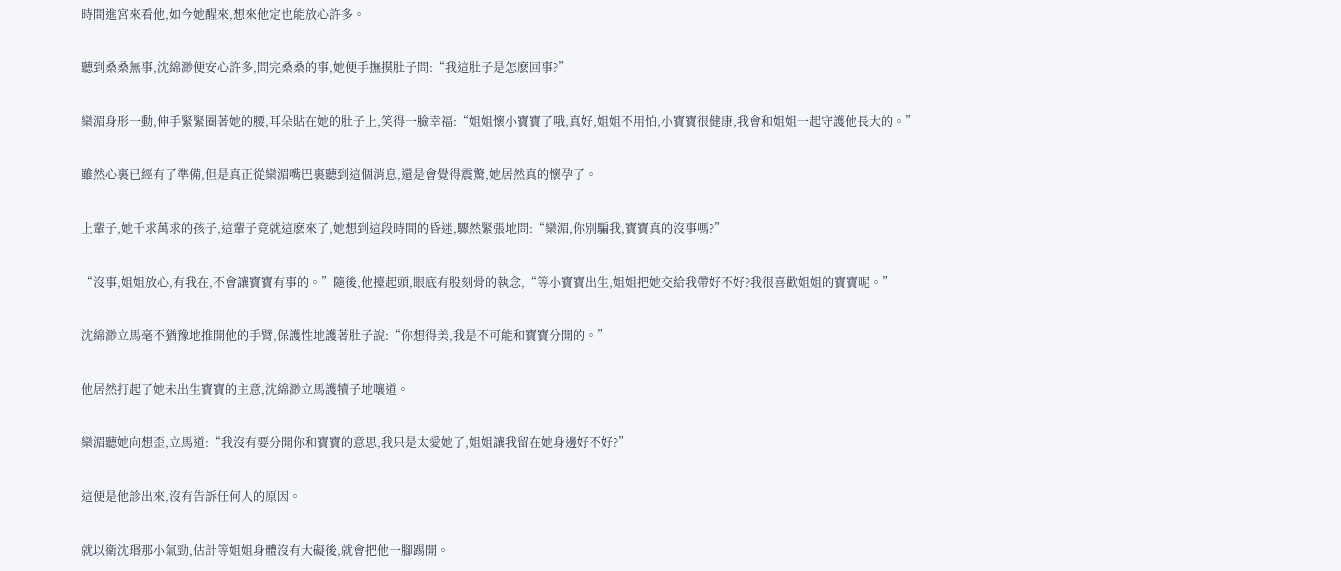時間進宮來看他,如今她醒來,想來他定也能放心許多。

聽到桑桑無事,沈綿渺便安心許多,問完桑桑的事,她便手撫摸肚子問:“我這肚子是怎麽回事?”

欒湄身形一動,伸手緊緊圈著她的腰,耳朵貼在她的肚子上,笑得一臉幸福:“姐姐懷小寶寶了哦,真好,姐姐不用怕,小寶寶很健康,我會和姐姐一起守護他長大的。”

雖然心裏已經有了準備,但是真正從欒湄嘴巴裏聽到這個消息,還是會覺得震驚,她居然真的懷孕了。

上輩子,她千求萬求的孩子,這輩子竟就這麽來了,她想到這段時間的昏迷,驟然緊張地問:“欒湄,你別騙我,寶寶真的沒事嗎?”

“沒事,姐姐放心,有我在,不會讓寶寶有事的。”隨後,他擡起頭,眼底有股刻骨的執念,“等小寶寶出生,姐姐把她交給我帶好不好?我很喜歡姐姐的寶寶呢。”

沈綿渺立馬毫不猶豫地推開他的手臂,保護性地護著肚子說:“你想得美,我是不可能和寶寶分開的。”

他居然打起了她未出生寶寶的主意,沈綿渺立馬護犢子地嚷道。

欒湄聽她向想歪,立馬道:“我沒有要分開你和寶寶的意思,我只是太愛她了,姐姐讓我留在她身邊好不好?”

這便是他診出來,沒有告訴任何人的原因。

就以衛沈瑉那小氣勁,估計等姐姐身體沒有大礙後,就會把他一腳踢開。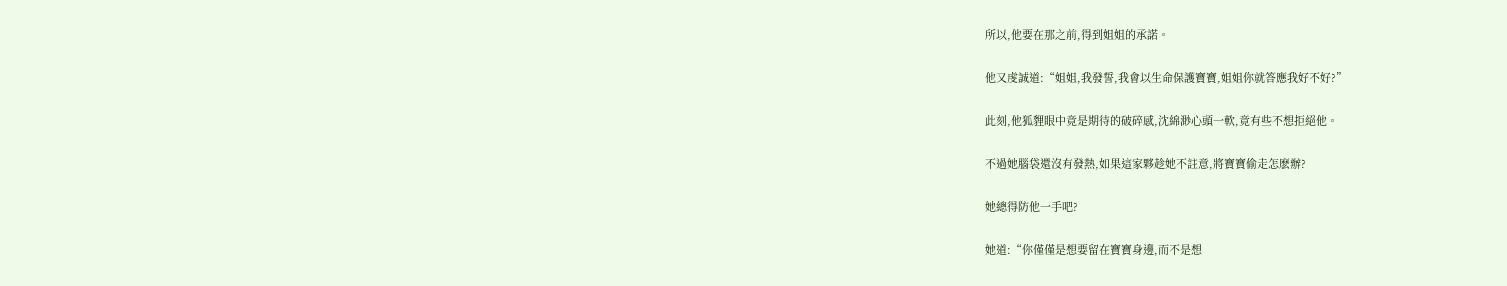所以,他要在那之前,得到姐姐的承諾。

他又虔誠道:“姐姐,我發誓,我會以生命保護寶寶,姐姐你就答應我好不好?”

此刻,他狐貍眼中竟是期待的破碎感,沈綿渺心頭一軟,竟有些不想拒絕他。

不過她腦袋還沒有發熱,如果這家夥趁她不註意,將寶寶偷走怎麽辦?

她總得防他一手吧?

她道:“你僅僅是想要留在寶寶身邊,而不是想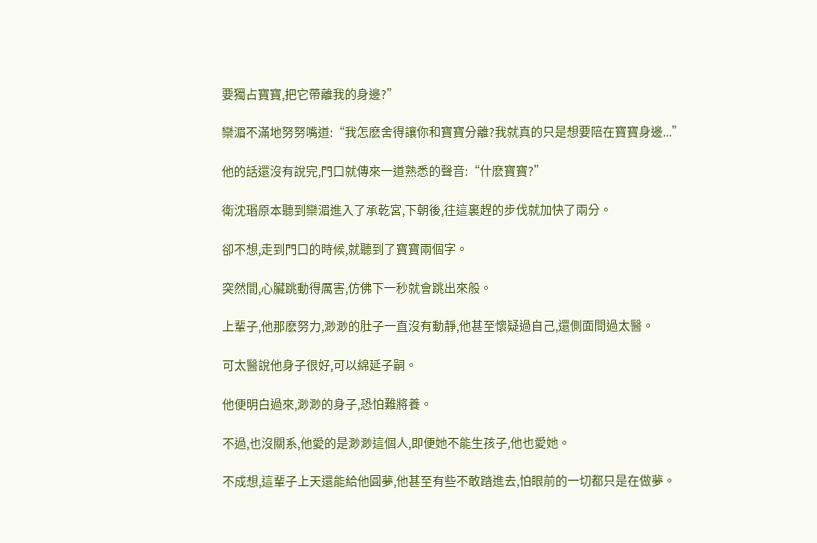要獨占寶寶,把它帶離我的身邊?”

欒湄不滿地努努嘴道:“我怎麽舍得讓你和寶寶分離?我就真的只是想要陪在寶寶身邊...”

他的話還沒有說完,門口就傳來一道熟悉的聲音:“什麽寶寶?”

衛沈瑉原本聽到欒湄進入了承乾宮,下朝後,往這裏趕的步伐就加快了兩分。

卻不想,走到門口的時候,就聽到了寶寶兩個字。

突然間,心臟跳動得厲害,仿佛下一秒就會跳出來般。

上輩子,他那麽努力,渺渺的肚子一直沒有動靜,他甚至懷疑過自己,還側面問過太醫。

可太醫說他身子很好,可以綿延子嗣。

他便明白過來,渺渺的身子,恐怕難將養。

不過,也沒關系,他愛的是渺渺這個人,即便她不能生孩子,他也愛她。

不成想,這輩子上天還能給他圓夢,他甚至有些不敢踏進去,怕眼前的一切都只是在做夢。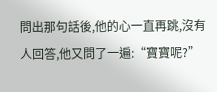問出那句話後,他的心一直再跳,沒有人回答,他又問了一遍:“寶寶呢?”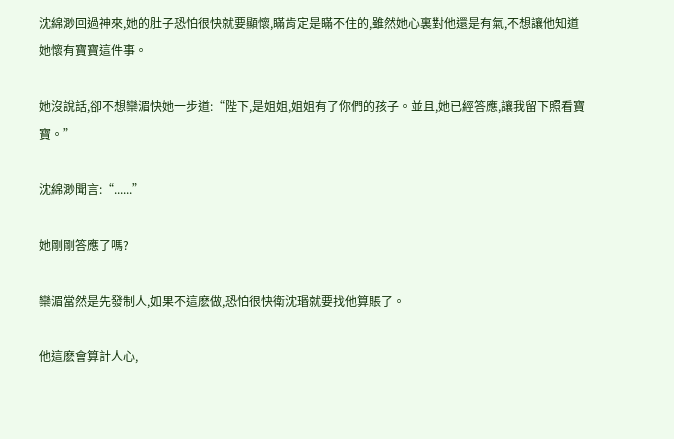沈綿渺回過神來,她的肚子恐怕很快就要顯懷,瞞肯定是瞞不住的,雖然她心裏對他還是有氣,不想讓他知道她懷有寶寶這件事。

她沒說話,卻不想欒湄快她一步道:“陛下,是姐姐,姐姐有了你們的孩子。並且,她已經答應,讓我留下照看寶寶。”

沈綿渺聞言:“......”

她剛剛答應了嗎?

欒湄當然是先發制人,如果不這麽做,恐怕很快衛沈瑉就要找他算賬了。

他這麽會算計人心,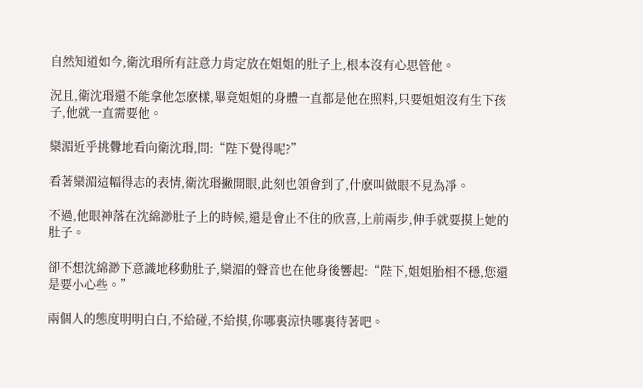自然知道如今,衛沈瑉所有註意力肯定放在姐姐的肚子上,根本沒有心思管他。

況且,衛沈瑉還不能拿他怎麽樣,畢竟姐姐的身體一直都是他在照料,只要姐姐沒有生下孩子,他就一直需要他。

欒湄近乎挑釁地看向衛沈瑉,問:“陛下覺得呢?”

看著欒湄這幅得志的表情,衛沈瑉撇開眼,此刻也領會到了,什麽叫做眼不見為凈。

不過,他眼神落在沈綿渺肚子上的時候,還是會止不住的欣喜,上前兩步,伸手就要摸上她的肚子。

卻不想沈綿渺下意識地移動肚子,欒湄的聲音也在他身後響起:“陛下,姐姐胎相不穩,您還是要小心些。”

兩個人的態度明明白白,不給碰,不給摸,你哪裏涼快哪裏待著吧。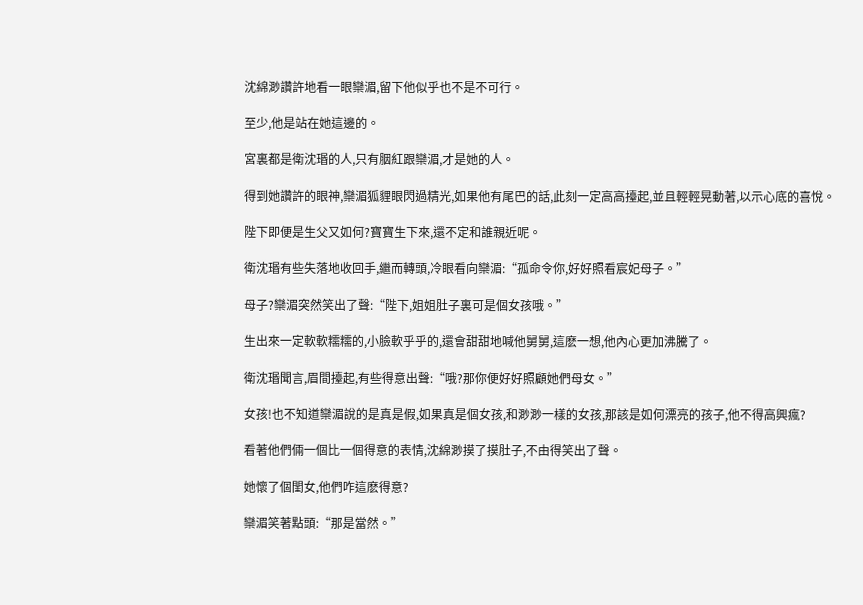沈綿渺讚許地看一眼欒湄,留下他似乎也不是不可行。

至少,他是站在她這邊的。

宮裏都是衛沈瑉的人,只有胭紅跟欒湄,才是她的人。

得到她讚許的眼神,欒湄狐貍眼閃過精光,如果他有尾巴的話,此刻一定高高擡起,並且輕輕晃動著,以示心底的喜悅。

陛下即便是生父又如何?寶寶生下來,還不定和誰親近呢。

衛沈瑉有些失落地收回手,繼而轉頭,冷眼看向欒湄:“孤命令你,好好照看宸妃母子。”

母子?欒湄突然笑出了聲:“陛下,姐姐肚子裏可是個女孩哦。”

生出來一定軟軟糯糯的,小臉軟乎乎的,還會甜甜地喊他舅舅,這麽一想,他內心更加沸騰了。

衛沈瑉聞言,眉間擡起,有些得意出聲:“哦?那你便好好照顧她們母女。”

女孩!也不知道欒湄說的是真是假,如果真是個女孩,和渺渺一樣的女孩,那該是如何漂亮的孩子,他不得高興瘋?

看著他們倆一個比一個得意的表情,沈綿渺摸了摸肚子,不由得笑出了聲。

她懷了個閨女,他們咋這麽得意?

欒湄笑著點頭:“那是當然。”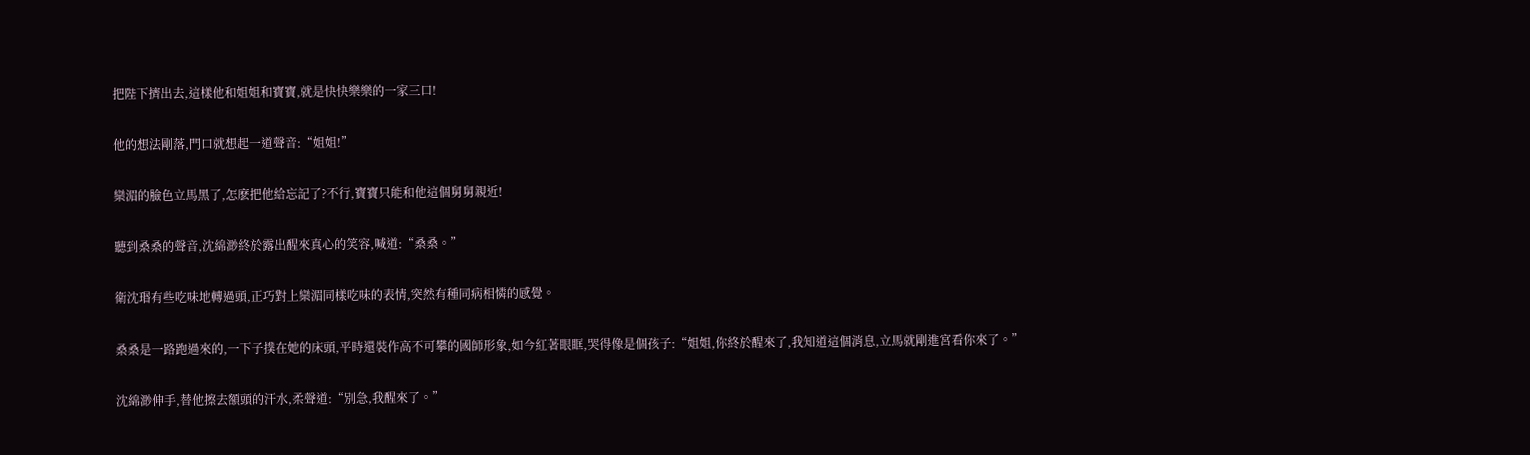把陛下擠出去,這樣他和姐姐和寶寶,就是快快樂樂的一家三口!

他的想法剛落,門口就想起一道聲音:“姐姐!”

欒湄的臉色立馬黑了,怎麽把他給忘記了?不行,寶寶只能和他這個舅舅親近!

聽到桑桑的聲音,沈綿渺終於露出醒來真心的笑容,喊道:“桑桑。”

衛沈瑉有些吃味地轉過頭,正巧對上欒湄同樣吃味的表情,突然有種同病相憐的感覺。

桑桑是一路跑過來的,一下子撲在她的床頭,平時還裝作高不可攀的國師形象,如今紅著眼眶,哭得像是個孩子:“姐姐,你終於醒來了,我知道這個消息,立馬就剛進宮看你來了。”

沈綿渺伸手,替他擦去額頭的汗水,柔聲道:“別急,我醒來了。”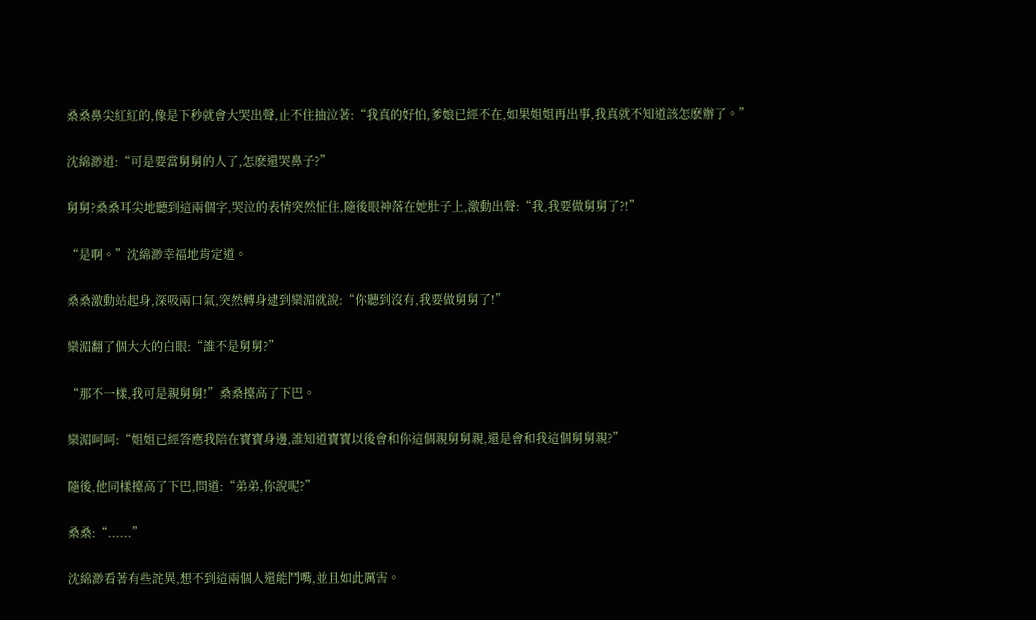桑桑鼻尖紅紅的,像是下秒就會大哭出聲,止不住抽泣著:“我真的好怕,爹娘已經不在,如果姐姐再出事,我真就不知道該怎麽辦了。”

沈綿渺道:“可是要當舅舅的人了,怎麽還哭鼻子?”

舅舅?桑桑耳尖地聽到這兩個字,哭泣的表情突然怔住,隨後眼神落在她肚子上,激動出聲:“我,我要做舅舅了?!”

“是啊。”沈綿渺幸福地肯定道。

桑桑激動站起身,深吸兩口氣,突然轉身逮到欒湄就說:“你聽到沒有,我要做舅舅了!”

欒湄翻了個大大的白眼:“誰不是舅舅?”

“那不一樣,我可是親舅舅!”桑桑擡高了下巴。

欒湄呵呵:“姐姐已經答應我陪在寶寶身邊,誰知道寶寶以後會和你這個親舅舅親,還是會和我這個舅舅親?”

隨後,他同樣擡高了下巴,問道:“弟弟,你說呢?”

桑桑:“......”

沈綿渺看著有些詫異,想不到這兩個人還能鬥嘴,並且如此厲害。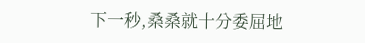下一秒,桑桑就十分委屈地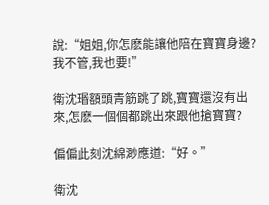說:“姐姐,你怎麽能讓他陪在寶寶身邊?我不管,我也要!”

衛沈瑉額頭青筋跳了跳,寶寶還沒有出來,怎麽一個個都跳出來跟他搶寶寶?

偏偏此刻沈綿渺應道:“好。”

衛沈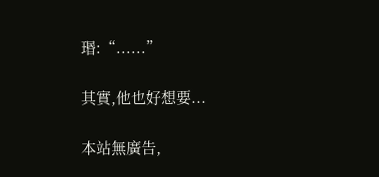瑉:“......”

其實,他也好想要...

本站無廣告,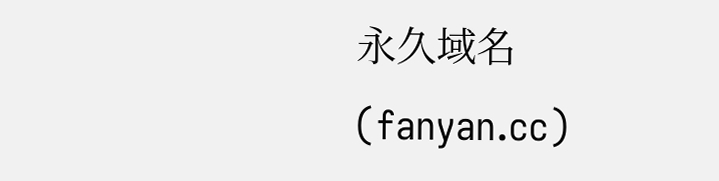永久域名(fanyan.cc)